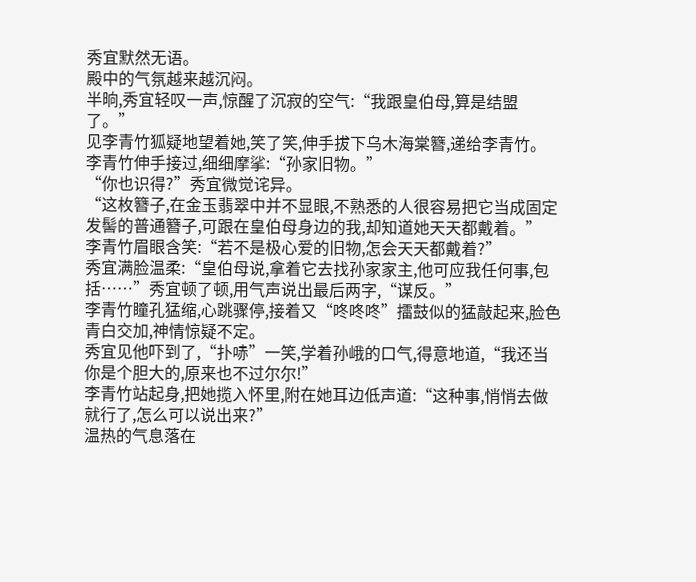秀宜默然无语。
殿中的气氛越来越沉闷。
半晌,秀宜轻叹一声,惊醒了沉寂的空气:“我跟皇伯母,算是结盟了。”
见李青竹狐疑地望着她,笑了笑,伸手拔下乌木海棠簪,递给李青竹。
李青竹伸手接过,细细摩挲:“孙家旧物。”
“你也识得?”秀宜微觉诧异。
“这枚簪子,在金玉翡翠中并不显眼,不熟悉的人很容易把它当成固定发髻的普通簪子,可跟在皇伯母身边的我,却知道她天天都戴着。”
李青竹眉眼含笑:“若不是极心爱的旧物,怎会天天都戴着?”
秀宜满脸温柔:“皇伯母说,拿着它去找孙家家主,他可应我任何事,包括……”秀宜顿了顿,用气声说出最后两字,“谋反。”
李青竹瞳孔猛缩,心跳骤停,接着又“咚咚咚”擂鼓似的猛敲起来,脸色青白交加,神情惊疑不定。
秀宜见他吓到了,“扑哧”一笑,学着孙峨的口气,得意地道,“我还当你是个胆大的,原来也不过尔尔!”
李青竹站起身,把她揽入怀里,附在她耳边低声道:“这种事,悄悄去做就行了,怎么可以说出来?”
温热的气息落在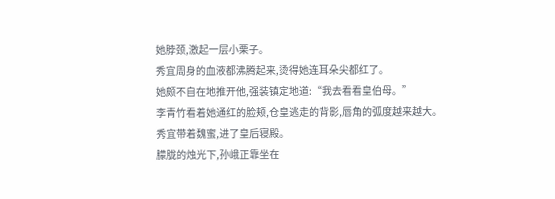她脖颈,激起一层小栗子。
秀宜周身的血液都沸腾起来,烫得她连耳朵尖都红了。
她颇不自在地推开他,强装镇定地道:“我去看看皇伯母。”
李青竹看着她通红的脸颊,仓皇逃走的背影,唇角的弧度越来越大。
秀宜带着魏蜜,进了皇后寝殿。
朦胧的烛光下,孙峨正靠坐在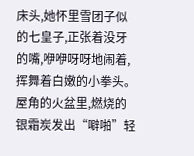床头,她怀里雪团子似的七皇子,正张着没牙的嘴,咿咿呀呀地闹着,挥舞着白嫩的小拳头。
屋角的火盆里,燃烧的银霜炭发出“噼啪”轻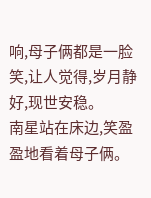响,母子俩都是一脸笑,让人觉得,岁月静好,现世安稳。
南星站在床边,笑盈盈地看着母子俩。